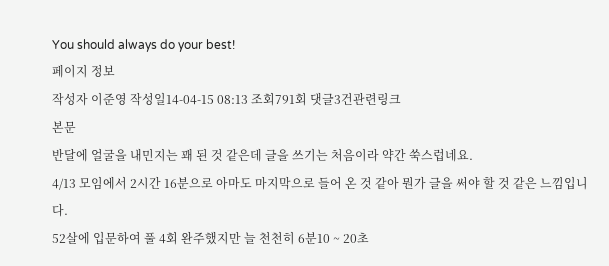You should always do your best!
페이지 정보
작성자 이준영 작성일14-04-15 08:13 조회791회 댓글3건관련링크
본문
반달에 얼굴을 내민지는 꽤 된 것 같은데 글을 쓰기는 처음이라 약간 쑥스럽네요.
4/13 모임에서 2시간 16분으로 아마도 마지막으로 들어 온 것 같아 뭔가 글을 써야 할 것 같은 느낌입니다.
52살에 입문하여 풀 4회 완주했지만 늘 천천히 6분10 ~ 20초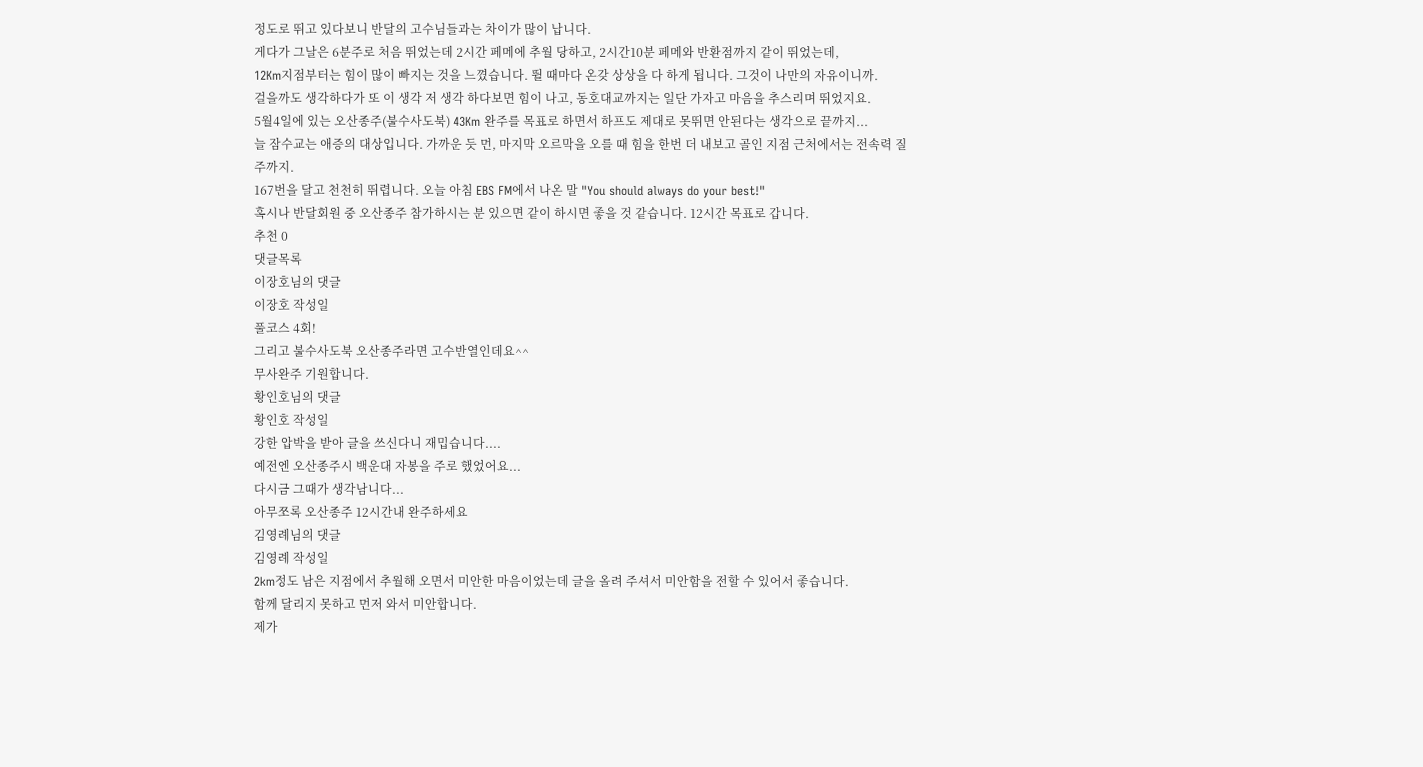정도로 뛰고 있다보니 반달의 고수님들과는 차이가 많이 납니다.
게다가 그날은 6분주로 처음 뛰었는데 2시간 페메에 추월 당하고, 2시간10분 페메와 반환점까지 같이 뛰었는데,
12Km지점부터는 힘이 많이 빠지는 것을 느꼈습니다. 뛸 때마다 온갖 상상을 다 하게 됩니다. 그것이 나만의 자유이니까.
걸을까도 생각하다가 또 이 생각 저 생각 하다보면 힘이 나고, 동호대교까지는 일단 가자고 마음을 추스리며 뛰었지요.
5월4일에 있는 오산종주(불수사도북) 43Km 완주를 목표로 하면서 하프도 제대로 못뛰면 안된다는 생각으로 끝까지...
늘 잠수교는 애증의 대상입니다. 가까운 듯 먼, 마지막 오르막을 오를 때 힘을 한번 더 내보고 골인 지점 근처에서는 전속력 질주까지.
167번을 달고 천천히 뛰렵니다. 오늘 아침 EBS FM에서 나온 말 "You should always do your best!"
혹시나 반달회원 중 오산종주 참가하시는 분 있으면 같이 하시면 좋을 것 같습니다. 12시간 목표로 갑니다.
추천 0
댓글목록
이장호님의 댓글
이장호 작성일
풀코스 4회!
그리고 불수사도북 오산종주라면 고수반열인데요^^
무사완주 기원합니다.
황인호님의 댓글
황인호 작성일
강한 압박을 받아 글을 쓰신다니 재밉습니다....
예전엔 오산종주시 백운대 자봉을 주로 했었어요...
다시금 그때가 생각남니다...
아무쪼록 오산종주 12시간내 완주하세요
김영례님의 댓글
김영례 작성일
2km정도 남은 지점에서 추월해 오면서 미안한 마음이었는데 글을 올려 주셔서 미안함을 전할 수 있어서 좋습니다.
함께 달리지 못하고 먼저 와서 미안합니다.
제가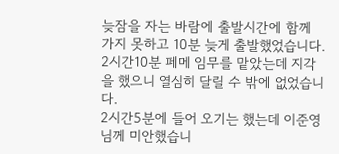늦잠을 자는 바람에 출발시간에 함께 가지 못하고 10분 늦게 출발했었습니다.
2시간10분 페메 임무를 맡았는데 지각을 했으니 열심히 달릴 수 밖에 없었습니다.
2시간5분에 들어 오기는 했는데 이준영님께 미안했습니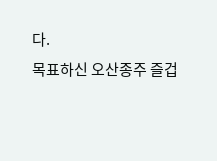다.
목표하신 오산종주 즐겁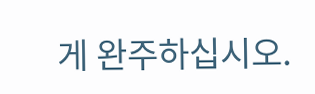게 완주하십시오.